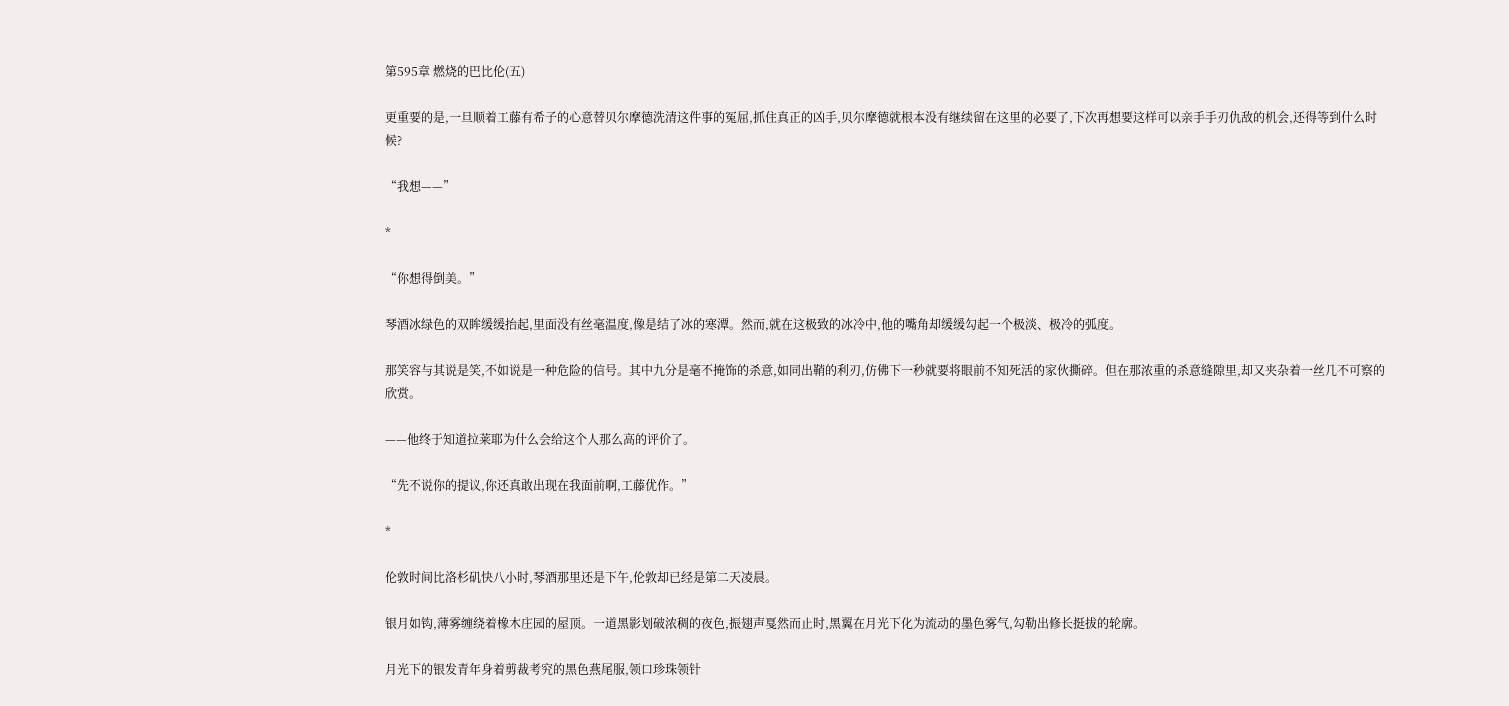第595章 燃烧的巴比伦(五)

更重要的是,一旦顺着工藤有希子的心意替贝尔摩德洗清这件事的冤屈,抓住真正的凶手,贝尔摩德就根本没有继续留在这里的必要了,下次再想要这样可以亲手手刃仇敌的机会,还得等到什么时候?

“我想——”

*

“你想得倒美。”

琴酒冰绿色的双眸缓缓抬起,里面没有丝毫温度,像是结了冰的寒潭。然而,就在这极致的冰冷中,他的嘴角却缓缓勾起一个极淡、极冷的弧度。

那笑容与其说是笑,不如说是一种危险的信号。其中九分是毫不掩饰的杀意,如同出鞘的利刃,仿佛下一秒就要将眼前不知死活的家伙撕碎。但在那浓重的杀意缝隙里,却又夹杂着一丝几不可察的欣赏。

——他终于知道拉莱耶为什么会给这个人那么高的评价了。

“先不说你的提议,你还真敢出现在我面前啊,工藤优作。”

*

伦敦时间比洛杉矶快八小时,琴酒那里还是下午,伦敦却已经是第二天凌晨。

银月如钩,薄雾缠绕着橡木庄园的屋顶。一道黑影划破浓稠的夜色,振翅声戛然而止时,黑翼在月光下化为流动的墨色雾气,勾勒出修长挺拔的轮廓。

月光下的银发青年身着剪裁考究的黑色燕尾服,领口珍珠领针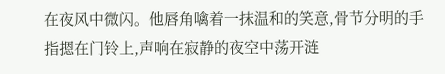在夜风中微闪。他唇角噙着一抹温和的笑意,骨节分明的手指摁在门铃上,声响在寂静的夜空中荡开涟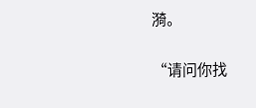漪。

“请问你找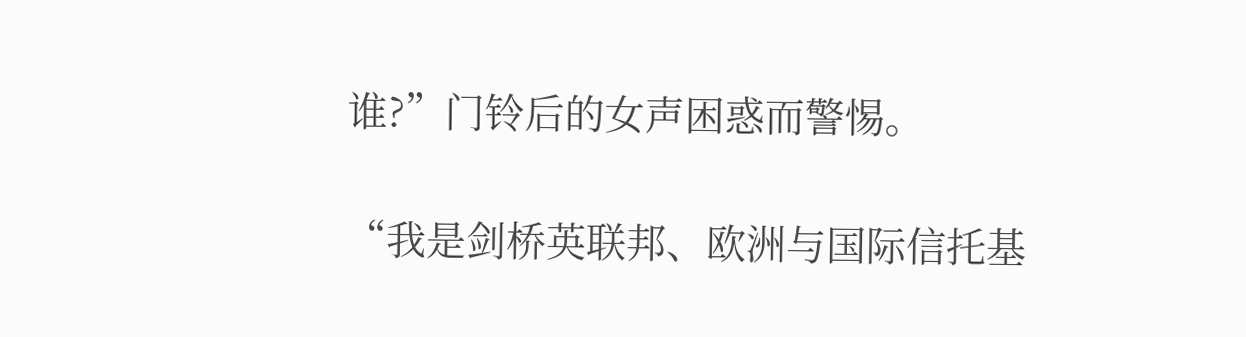谁?”门铃后的女声困惑而警惕。

“我是剑桥英联邦、欧洲与国际信托基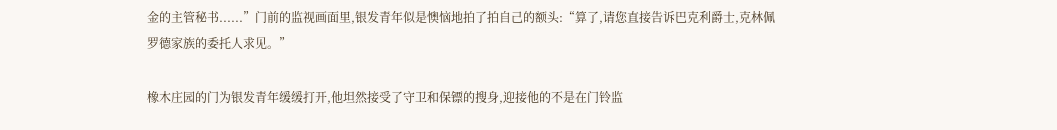金的主管秘书......”门前的监视画面里,银发青年似是懊恼地拍了拍自己的额头:“算了,请您直接告诉巴克利爵士,克林佩罗德家族的委托人求见。”

橡木庄园的门为银发青年缓缓打开,他坦然接受了守卫和保镖的搜身,迎接他的不是在门铃监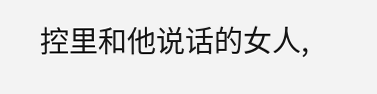控里和他说话的女人,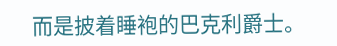而是披着睡袍的巴克利爵士。